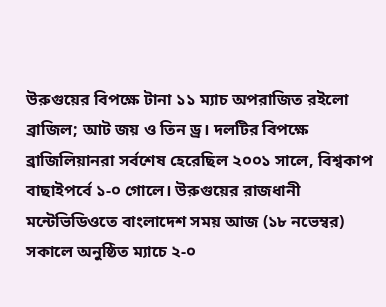উরুগুয়ের বিপক্ষে টানা ১১ ম্যাচ অপরাজিত রইলো ব্রাজিল; আট জয় ও তিন ড্র। দলটির বিপক্ষে ব্রাজিলিয়ানরা সর্বশেষ হেরেছিল ২০০১ সালে, বিশ্বকাপ বাছাইপর্বে ১-০ গোলে। উরুগুয়ের রাজধানী মন্টেভিডিওতে বাংলাদেশ সময় আজ (১৮ নভেম্বর) সকালে অনুষ্ঠিত ম্যাচে ২-০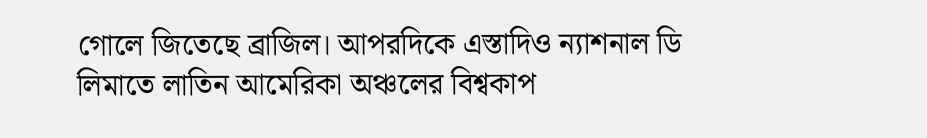গোলে জিতেছে ব্রাজিল। আপরদিকে এস্তাদিও ন্যাশনাল ডি লিমাতে লাতিন আমেরিকা অঞ্চলের বিশ্বকাপ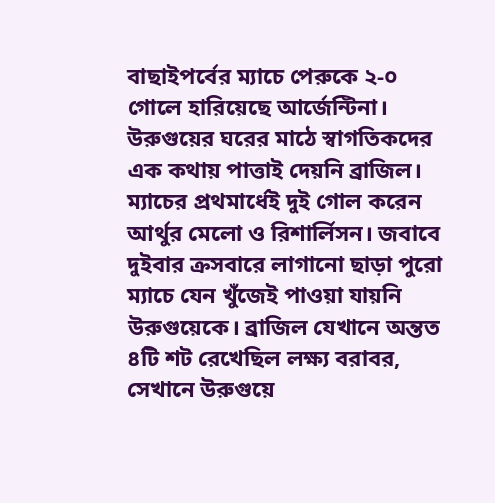বাছাইপর্বের ম্যাচে পেরুকে ২-০ গোলে হারিয়েছে আর্জেন্টিনা।
উরুগুয়ের ঘরের মাঠে স্বাগতিকদের এক কথায় পাত্তাই দেয়নি ব্রাজিল। ম্যাচের প্রথমার্ধেই দুই গোল করেন আর্থুর মেলো ও রিশার্লিসন। জবাবে দুইবার ক্রসবারে লাগানো ছাড়া পুরো ম্যাচে যেন খুঁজেই পাওয়া যায়নি উরুগুয়েকে। ব্রাজিল যেখানে অন্তত ৪টি শট রেখেছিল লক্ষ্য বরাবর, সেখানে উরুগুয়ে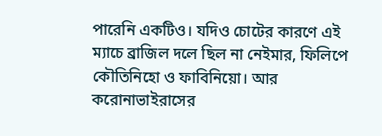পারেনি একটিও। যদিও চোটের কারণে এই ম্যাচে ব্রাজিল দলে ছিল না নেইমার, ফিলিপে কৌতিনিহো ও ফাবিনিয়ো। আর করোনাভাইরাসের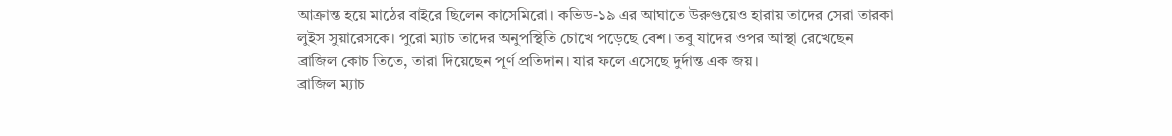আক্রান্ত হয়ে মাঠের বাইরে ছিলেন কাসেমিরো। কভিড-১৯ এর আঘাতে উরুগুয়েও হারায় তাদের সেরা তারকা লুইস সুয়ারেসকে। পুরো ম্যাচ তাদের অনুপস্থিতি চোখে পড়েছে বেশ। তবু যাদের ওপর আস্থা রেখেছেন ব্রাজিল কোচ তিতে, তারা দিয়েছেন পূর্ণ প্রতিদান। যার ফলে এসেছে দুর্দান্ত এক জয়।
ব্রাজিল ম্যাচ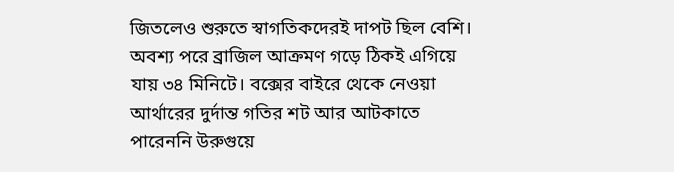জিতলেও শুরুতে স্বাগতিকদেরই দাপট ছিল বেশি। অবশ্য পরে ব্রাজিল আক্রমণ গড়ে ঠিকই এগিয়ে যায় ৩৪ মিনিটে। বক্সের বাইরে থেকে নেওয়া আর্থারের দুর্দান্ত গতির শট আর আটকাতে পারেননি উরুগুয়ে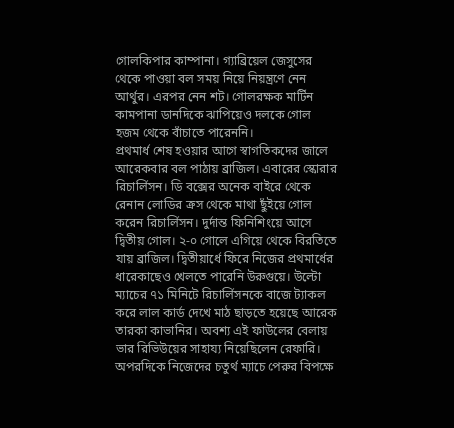গোলকিপার কাম্পানা। গ্যাব্রিয়েল জেসুসের থেকে পাওয়া বল সময় নিয়ে নিয়ন্ত্রণে নেন আর্থুর। এরপর নেন শট। গোলরক্ষক মার্টিন কামপানা ডানদিকে ঝাপিয়েও দলকে গোল হজম থেকে বাঁচাতে পারেননি।
প্রথমার্ধ শেষ হওয়ার আগে স্বাগতিকদের জালে আরেকবার বল পাঠায় ব্রাজিল। এবারের স্কোরার রিচার্লিসন। ডি বক্সের অনেক বাইরে থেকে রেনান লোডির ক্রস থেকে মাথা ছুঁইয়ে গোল করেন রিচার্লিসন। দুর্দান্ত ফিনিশিংয়ে আসে দ্বিতীয় গোল। ২-০ গোলে এগিয়ে থেকে বিরতিতে যায় ব্রাজিল। দ্বিতীয়ার্ধে ফিরে নিজের প্রথমার্ধের ধারেকাছেও খেলতে পারেনি উরুগুয়ে। উল্টো ম্যাচের ৭১ মিনিটে রিচার্লিসনকে বাজে ট্যাকল করে লাল কার্ড দেখে মাঠ ছাড়তে হয়েছে আরেক তারকা কাভানির। অবশ্য এই ফাউলের বেলায় ভার রিভিউয়ের সাহায্য নিয়েছিলেন রেফারি।
অপরদিকে নিজেদের চতুর্থ ম্যাচে পেরুর বিপক্ষে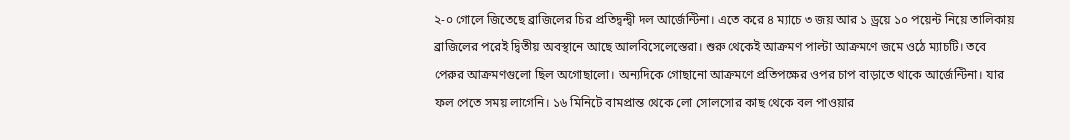২-০ গোলে জিতেছে ব্রাজিলের চির প্রতিদ্বন্দ্বী দল আর্জেন্টিনা। এতে করে ৪ ম্যাচে ৩ জয় আর ১ ড্রয়ে ১০ পয়েন্ট নিয়ে তালিকায় ব্রাজিলের পরেই দ্বিতীয় অবস্থানে আছে আলবিসেলেস্তেরা। শুরু থেকেই আক্রমণ পাল্টা আক্রমণে জমে ওঠে ম্যাচটি। তবে পেরুর আক্রমণগুলো ছিল অগোছালো। অন্যদিকে গোছানো আক্রমণে প্রতিপক্ষের ওপর চাপ বাড়াতে থাকে আর্জেন্টিনা। যার ফল পেতে সময় লাগেনি। ১৬ মিনিটে বামপ্রান্ত থেকে লো সোলসোর কাছ থেকে বল পাওয়ার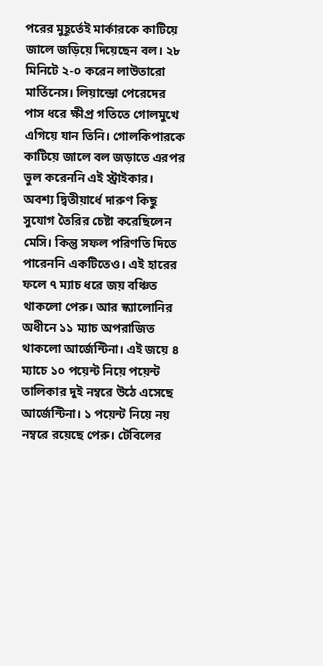পরের মুহূর্তেই মার্কারকে কাটিয়ে জালে জড়িয়ে দিয়েছেন বল। ২৮ মিনিটে ২-০ করেন লাউতারো মার্তিনেস। লিয়ান্দ্রো পেরেদের পাস ধরে ক্ষীপ্র গতিতে গোলমুখে এগিয়ে যান তিনি। গোলকিপারকে কাটিয়ে জালে বল জড়াতে এরপর ভুল করেননি এই স্ট্রাইকার।
অবশ্য দ্বিতীয়ার্ধে দারুণ কিছু সুযোগ তৈরির চেষ্টা করেছিলেন মেসি। কিন্তু সফল পরিণতি দিতে পারেননি একটিতেও। এই হারের ফলে ৭ ম্যাচ ধরে জয় বঞ্চিত থাকলো পেরু। আর স্ক্যালোনির অধীনে ১১ ম্যাচ অপরাজিত থাকলো আর্জেন্টিনা। এই জয়ে ৪ ম্যাচে ১০ পয়েন্ট নিয়ে পয়েন্ট তালিকার দুই নম্বরে উঠে এসেছে আর্জেন্টিনা। ১ পয়েন্ট নিয়ে নয় নম্বরে রয়েছে পেরু। টেবিলের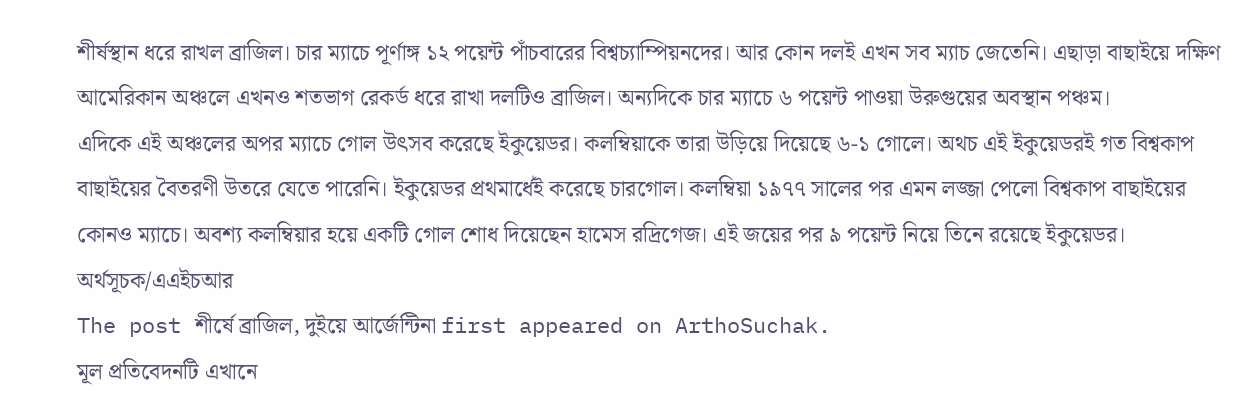শীর্ষস্থান ধরে রাখল ব্রাজিল। চার ম্যাচে পূর্ণাঙ্গ ১২ পয়েন্ট পাঁচবারের বিশ্বচ্যাম্পিয়নদের। আর কোন দলই এখন সব ম্যাচ জেতেনি। এছাড়া বাছাইয়ে দক্ষিণ আমেরিকান অঞ্চলে এখনও শতভাগ রেকর্ড ধরে রাখা দলটিও ব্রাজিল। অন্যদিকে চার ম্যাচে ৬ পয়েন্ট পাওয়া উরুগুয়ের অবস্থান পঞ্চম।
এদিকে এই অঞ্চলের অপর ম্যাচে গোল উৎসব করেছে ইকুয়েডর। কলম্বিয়াকে তারা উড়িয়ে দিয়েছে ৬-১ গোলে। অথচ এই ইকুয়েডরই গত বিশ্বকাপ বাছাইয়ের বৈতরণী উতরে যেতে পারেনি। ইকুয়েডর প্রথমার্ধেই করেছে চারগোল। কলম্বিয়া ১৯৭৭ সালের পর এমন লজ্জা পেলো বিশ্বকাপ বাছাইয়ের কোনও ম্যাচে। অবশ্য কলম্বিয়ার হয়ে একটি গোল শোধ দিয়েছেন হামেস রদ্রিগেজ। এই জয়ের পর ৯ পয়েন্ট নিয়ে তিনে রয়েছে ইকুয়েডর।
অর্থসূচক/এএইচআর
The post শীর্ষে ব্রাজিল, দুইয়ে আর্জেন্টিনা first appeared on ArthoSuchak.
মূল প্রতিবেদনটি এখানে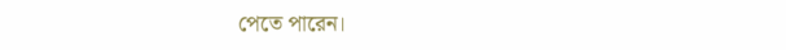পেতে পারেন।